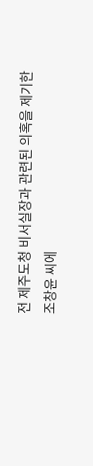전 제주도청 비서실장과 관련된 의혹을 제기한
조창윤 씨에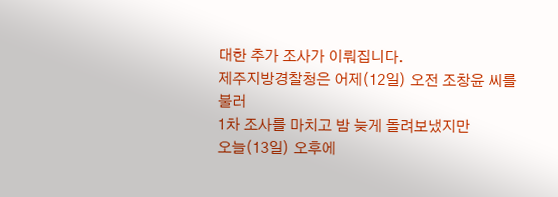대한 추가 조사가 이뤄집니다.
제주지방경찰청은 어제(12일) 오전 조창윤 씨를 불러
1차 조사를 마치고 밤 늦게 돌려보냈지만
오늘(13일) 오후에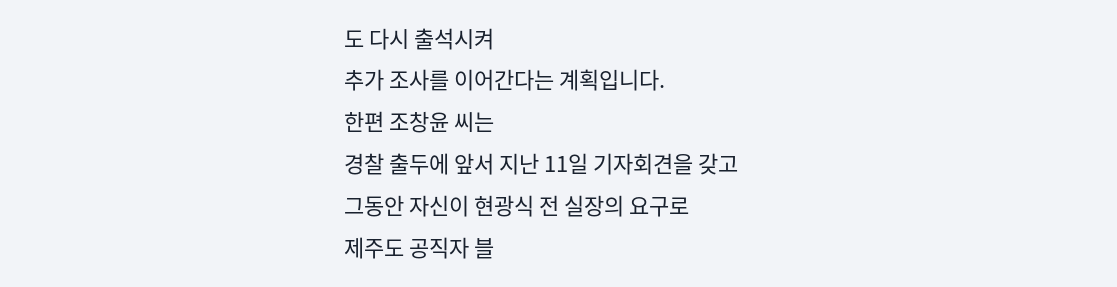도 다시 출석시켜
추가 조사를 이어간다는 계획입니다.
한편 조창윤 씨는
경찰 출두에 앞서 지난 11일 기자회견을 갖고
그동안 자신이 현광식 전 실장의 요구로
제주도 공직자 블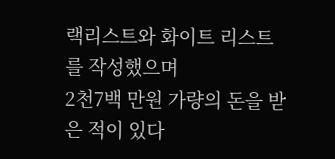랙리스트와 화이트 리스트를 작성했으며
2천7백 만원 가량의 돈을 받은 적이 있다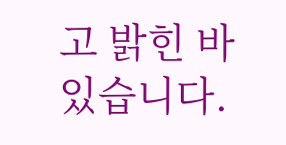고 밝힌 바 있습니다.